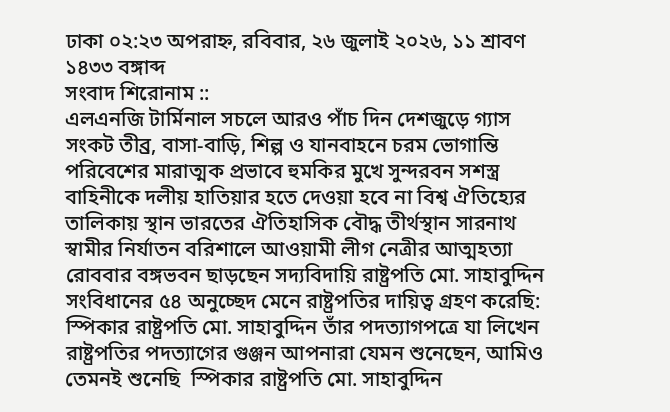ঢাকা ০২:২৩ অপরাহ্ন, রবিবার, ২৬ জুলাই ২০২৬, ১১ শ্রাবণ ১৪৩৩ বঙ্গাব্দ
সংবাদ শিরোনাম ::
এলএনজি টার্মিনাল সচলে আরও পাঁচ দিন দেশজুড়ে গ্যাস সংকট তীব্র, বাসা-বাড়ি, শিল্প ও যানবাহনে চরম ভোগান্তি পরিবেশের মারাত্মক প্রভাবে হুমকির মুখে সুন্দরবন সশস্ত্র বাহিনীকে দলীয় হাতিয়ার হতে দেওয়া হবে না বিশ্ব ঐতিহ্যের তালিকায় স্থান ভারতের ঐতিহাসিক বৌদ্ধ তীর্থস্থান সারনাথ স্বামীর নির্যাতন বরিশালে আওয়ামী লীগ নেত্রীর আত্মহত্যা রোববার বঙ্গভবন ছাড়ছেন সদ্যবিদায়ি রাষ্ট্রপতি মো. সাহাবুদ্দিন সংবিধানের ৫৪ অনুচ্ছেদ মেনে রাষ্ট্রপতির দায়িত্ব গ্রহণ করেছি: স্পিকার রাষ্ট্রপতি মো. সাহাবুদ্দিন তাঁর পদত্যাগপত্রে যা লিখেন রাষ্ট্রপতির পদত্যাগের গুঞ্জন আপনারা যেমন শুনেছেন, আমিও তেমনই শুনেছি  স্পিকার রাষ্ট্রপতি মো. সাহাবুদ্দিন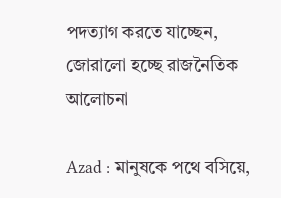পদত্যাগ করতে যাচ্ছেন, জোরালো হচ্ছে রাজনৈতিক আলোচনা

Azad : মানুষকে পথে বসিয়ে,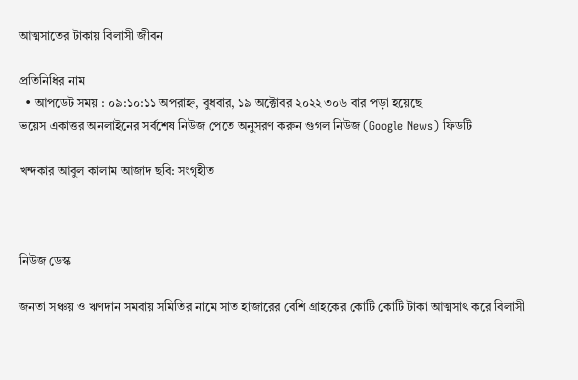আত্মসাতের টাকায় বিলাসী জীবন

প্রতিনিধির নাম
  • আপডেট সময় : ০৯:১০:১১ অপরাহ্ন, বুধবার, ১৯ অক্টোবর ২০২২ ৩০৬ বার পড়া হয়েছে
ভয়েস একাত্তর অনলাইনের সর্বশেষ নিউজ পেতে অনুসরণ করুন গুগল নিউজ (Google News) ফিডটি

খন্দকার আবুল কালাম আজাদ ছবি: সংগৃহীত



নিউজ ডেস্ক

জনতা সঞ্চয় ও ঋণদান সমবায় সমিতির নামে সাত হাজারের বেশি গ্রাহকের কোটি কোটি টাকা আত্মসাৎ করে বিলাসী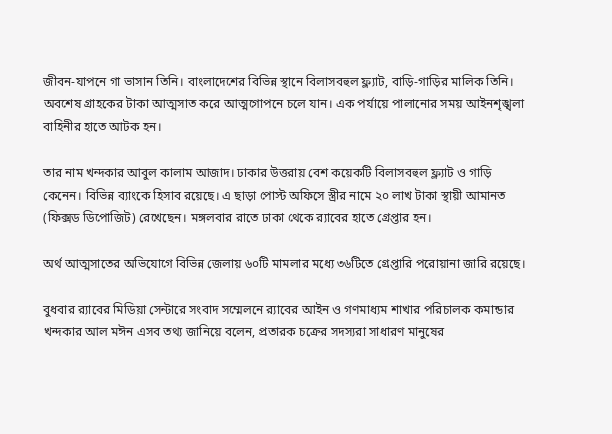জীবন-যাপনে গা ভাসান তিনি। বাংলাদেশের বিভিন্ন স্থানে বিলাসবহুল ফ্ল্যাট, বাড়ি-গাড়ির মালিক তিনি। অবশেষ গ্রাহকের টাকা আত্মসাত করে আত্মগোপনে চলে যান। এক পর্যায়ে পালানোর সময় আইনশৃঙ্খলা বাহিনীর হাতে আটক হন।

তার নাম খন্দকার আবুল কালাম আজাদ। ঢাকার উত্তরায় বেশ কয়েকটি বিলাসবহুল ফ্ল্যাট ও গাড়ি কেনেন। বিভিন্ন ব্যাংকে হিসাব রয়েছে। এ ছাড়া পোস্ট অফিসে স্ত্রীর নামে ২০ লাখ টাকা স্থায়ী আমানত (ফিক্সড ডিপোজিট) রেখেছেন। মঙ্গলবার রাতে ঢাকা থেকে র‌্যাবের হাতে গ্রেপ্তার হন।

অর্থ আত্মসাতের অভিযোগে বিভিন্ন জেলায় ৬০টি মামলার মধ্যে ৩৬টিতে গ্রেপ্তারি পরোয়ানা জারি রয়েছে।

বুধবার র‌্যাবের মিডিয়া সেন্টারে সংবাদ সম্মেলনে র‌্যাবের আইন ও গণমাধ্যম শাখার পরিচালক কমান্ডার খন্দকার আল মঈন এসব তথ্য জানিয়ে বলেন, প্রতারক চক্রের সদস্যরা সাধারণ মানুষের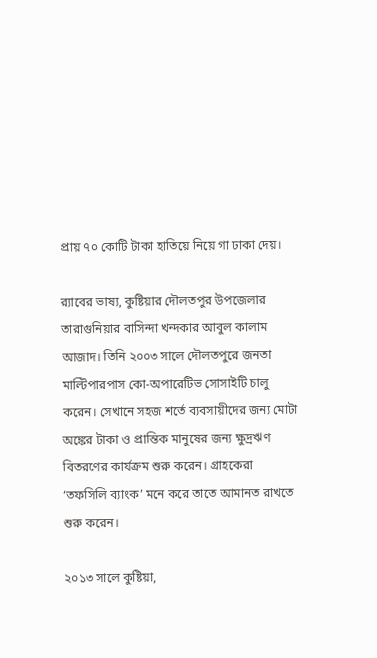প্রায় ৭০ কোটি টাকা হাতিয়ে নিয়ে গা ঢাকা দেয়।

র‌্যাবের ভাষ্য, কুষ্টিয়ার দৌলতপুর উপজেলার তারাগুনিয়ার বাসিন্দা খন্দকার আবুল কালাম আজাদ। তিনি ২০০৩ সালে দৌলতপুরে জনতা মাল্টিপারপাস কো-অপারেটিভ সোসাইটি চালু করেন। সেখানে সহজ শর্তে ব্যবসায়ীদের জন্য মোটা অঙ্কের টাকা ও প্রান্তিক মানুষের জন্য ক্ষুদ্রঋণ বিতরণের কার্যক্রম শুরু করেন। গ্রাহকেরা ‘তফসিলি ব্যাংক’ মনে করে তাতে আমানত রাখতে শুরু করেন।

২০১৩ সালে কুষ্টিয়া,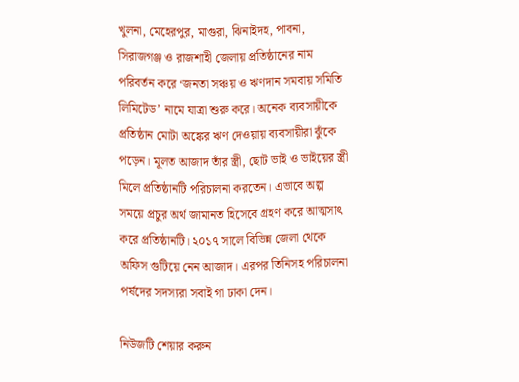খুলনা, মেহেরপুর, মাগুরা, ঝিনাইদহ, পাবনা, সিরাজগঞ্জ ও রাজশাহী জেলায় প্রতিষ্ঠানের নাম পরিবর্তন করে ‘জনতা সঞ্চয় ও ঋণদান সমবায় সমিতি লিমিটেড’ নামে যাত্রা শুরু করে। অনেক ব্যবসায়ীকে প্রতিষ্ঠান মোটা অঙ্কের ঋণ দেওয়ায় ব্যবসায়ীরা ঝুঁকে পড়েন। মূলত আজাদ তাঁর স্ত্রী, ছোট ভাই ও ভাইয়ের স্ত্রী মিলে প্রতিষ্ঠানটি পরিচালনা করতেন। এভাবে অল্প সময়ে প্রচুর অর্থ জামানত হিসেবে গ্রহণ করে আত্মসাৎ করে প্রতিষ্ঠানটি। ২০১৭ সালে বিভিন্ন জেলা থেকে অফিস গুটিয়ে নেন আজাদ। এরপর তিনিসহ পরিচালনা পর্ষদের সদস্যরা সবাই গা ঢাকা দেন।

নিউজটি শেয়ার করুন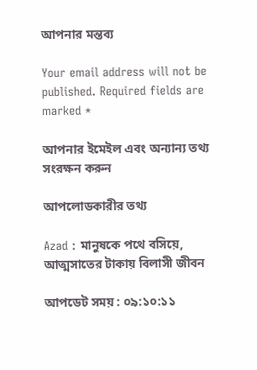আপনার মন্তব্য

Your email address will not be published. Required fields are marked *

আপনার ইমেইল এবং অন্যান্য তথ্য সংরক্ষন করুন

আপলোডকারীর তথ্য

Azad : মানুষকে পথে বসিয়ে, আত্মসাতের টাকায় বিলাসী জীবন

আপডেট সময় : ০৯:১০:১১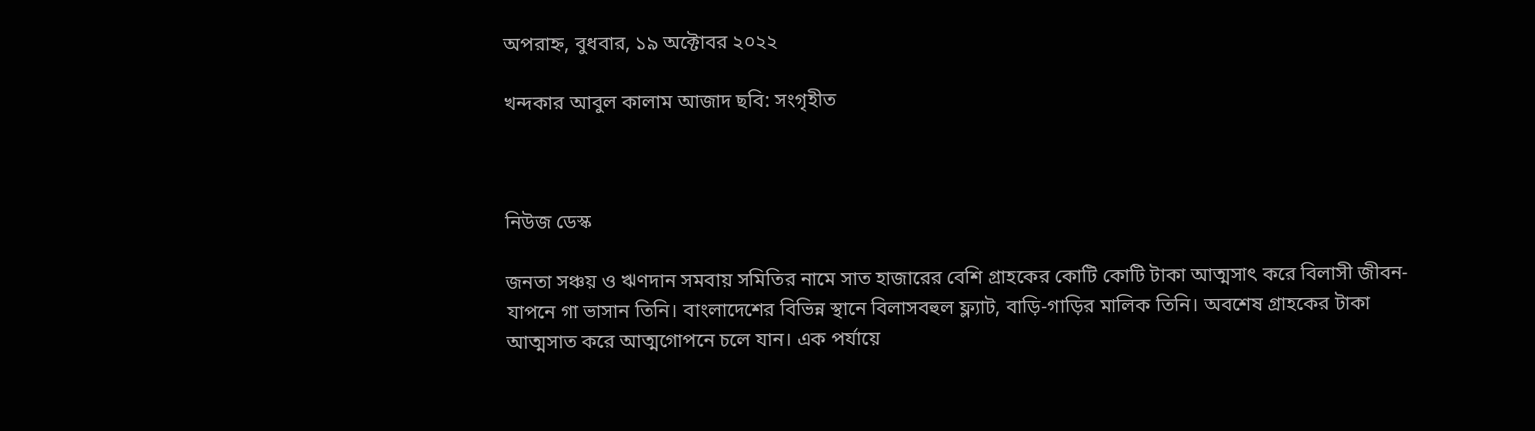অপরাহ্ন, বুধবার, ১৯ অক্টোবর ২০২২

খন্দকার আবুল কালাম আজাদ ছবি: সংগৃহীত



নিউজ ডেস্ক

জনতা সঞ্চয় ও ঋণদান সমবায় সমিতির নামে সাত হাজারের বেশি গ্রাহকের কোটি কোটি টাকা আত্মসাৎ করে বিলাসী জীবন-যাপনে গা ভাসান তিনি। বাংলাদেশের বিভিন্ন স্থানে বিলাসবহুল ফ্ল্যাট, বাড়ি-গাড়ির মালিক তিনি। অবশেষ গ্রাহকের টাকা আত্মসাত করে আত্মগোপনে চলে যান। এক পর্যায়ে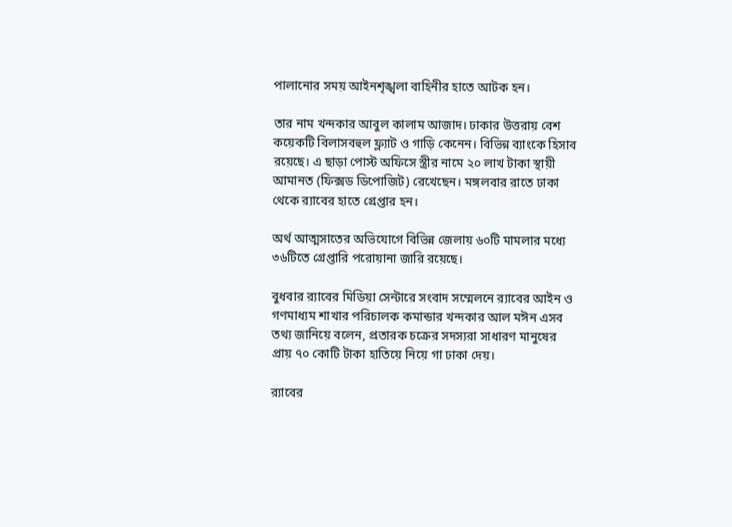পালানোর সময় আইনশৃঙ্খলা বাহিনীর হাতে আটক হন।

তার নাম খন্দকার আবুল কালাম আজাদ। ঢাকার উত্তরায় বেশ কয়েকটি বিলাসবহুল ফ্ল্যাট ও গাড়ি কেনেন। বিভিন্ন ব্যাংকে হিসাব রয়েছে। এ ছাড়া পোস্ট অফিসে স্ত্রীর নামে ২০ লাখ টাকা স্থায়ী আমানত (ফিক্সড ডিপোজিট) রেখেছেন। মঙ্গলবার রাতে ঢাকা থেকে র‌্যাবের হাতে গ্রেপ্তার হন।

অর্থ আত্মসাতের অভিযোগে বিভিন্ন জেলায় ৬০টি মামলার মধ্যে ৩৬টিতে গ্রেপ্তারি পরোয়ানা জারি রয়েছে।

বুধবার র‌্যাবের মিডিয়া সেন্টারে সংবাদ সম্মেলনে র‌্যাবের আইন ও গণমাধ্যম শাখার পরিচালক কমান্ডার খন্দকার আল মঈন এসব তথ্য জানিয়ে বলেন, প্রতারক চক্রের সদস্যরা সাধারণ মানুষের প্রায় ৭০ কোটি টাকা হাতিয়ে নিয়ে গা ঢাকা দেয়।

র‌্যাবের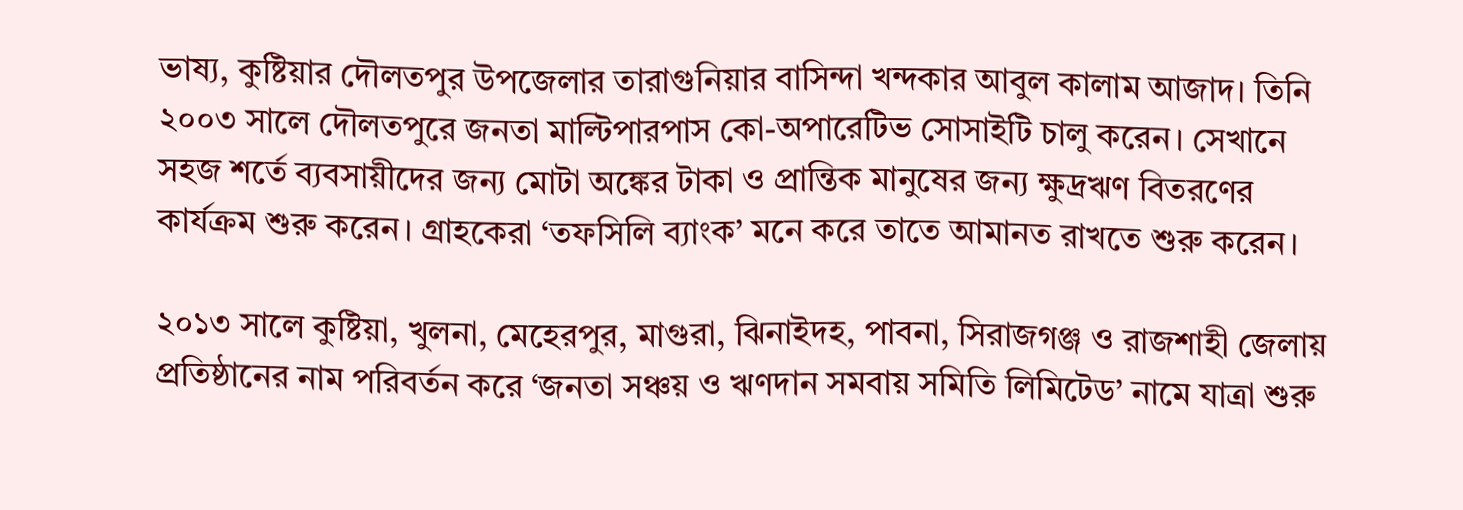ভাষ্য, কুষ্টিয়ার দৌলতপুর উপজেলার তারাগুনিয়ার বাসিন্দা খন্দকার আবুল কালাম আজাদ। তিনি ২০০৩ সালে দৌলতপুরে জনতা মাল্টিপারপাস কো-অপারেটিভ সোসাইটি চালু করেন। সেখানে সহজ শর্তে ব্যবসায়ীদের জন্য মোটা অঙ্কের টাকা ও প্রান্তিক মানুষের জন্য ক্ষুদ্রঋণ বিতরণের কার্যক্রম শুরু করেন। গ্রাহকেরা ‘তফসিলি ব্যাংক’ মনে করে তাতে আমানত রাখতে শুরু করেন।

২০১৩ সালে কুষ্টিয়া, খুলনা, মেহেরপুর, মাগুরা, ঝিনাইদহ, পাবনা, সিরাজগঞ্জ ও রাজশাহী জেলায় প্রতিষ্ঠানের নাম পরিবর্তন করে ‘জনতা সঞ্চয় ও ঋণদান সমবায় সমিতি লিমিটেড’ নামে যাত্রা শুরু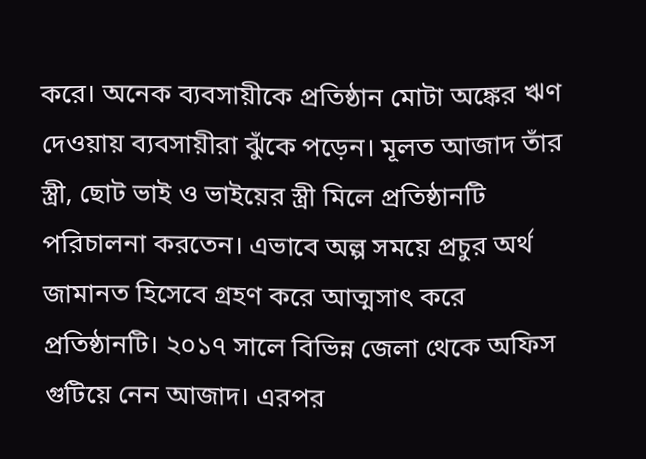করে। অনেক ব্যবসায়ীকে প্রতিষ্ঠান মোটা অঙ্কের ঋণ দেওয়ায় ব্যবসায়ীরা ঝুঁকে পড়েন। মূলত আজাদ তাঁর স্ত্রী, ছোট ভাই ও ভাইয়ের স্ত্রী মিলে প্রতিষ্ঠানটি পরিচালনা করতেন। এভাবে অল্প সময়ে প্রচুর অর্থ জামানত হিসেবে গ্রহণ করে আত্মসাৎ করে প্রতিষ্ঠানটি। ২০১৭ সালে বিভিন্ন জেলা থেকে অফিস গুটিয়ে নেন আজাদ। এরপর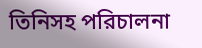তিনিসহ পরিচালনা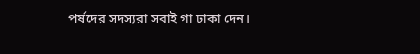পর্ষদের সদস্যরা সবাই গা ঢাকা দেন।